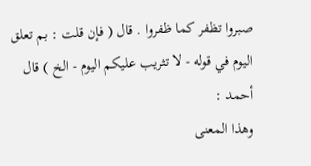صبروا تظفر كما ظفروا . قال ( فإن قلت : بم تعلق اليوم في قوله - لا تثريب عليكم اليوم - الخ ) قال أحمد :
وهذا المعنى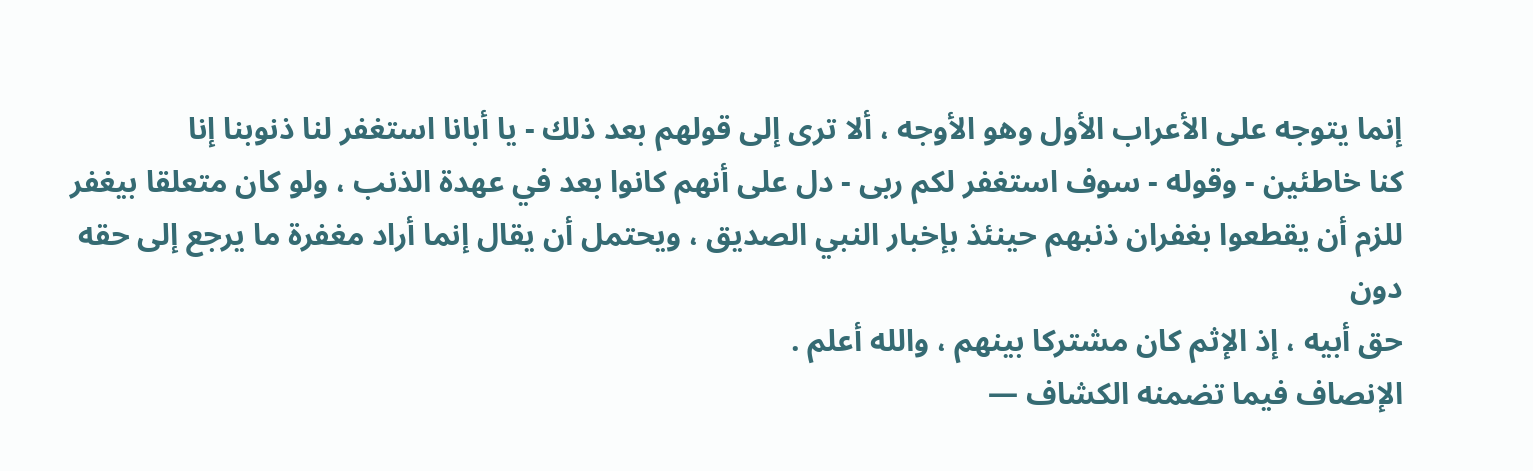إنما يتوجه على الأعراب الأول وهو الأوجه ، ألا ترى إلى قولهم بعد ذلك - يا أبانا استغفر لنا ذنوبنا إنا
كنا خاطئين - وقوله - سوف استغفر لكم ربى - دل على أنهم كانوا بعد في عهدة الذنب ، ولو كان متعلقا بيغفر
للزم أن يقطعوا بغفران ذنبهم حينئذ بإخبار النبي الصديق ، ويحتمل أن يقال إنما أراد مغفرة ما يرجع إلى حقه دون
حق أبيه ، إذ الإثم كان مشتركا بينهم ، والله أعلم .
الإنصاف فيما تضمنه الكشاف —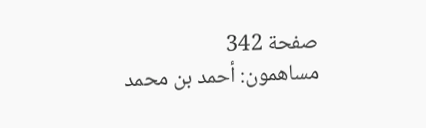صفحة 342
مساهمون: أحمد بن محمد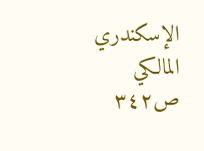الإسكندري المالكي
ص٣٤٢